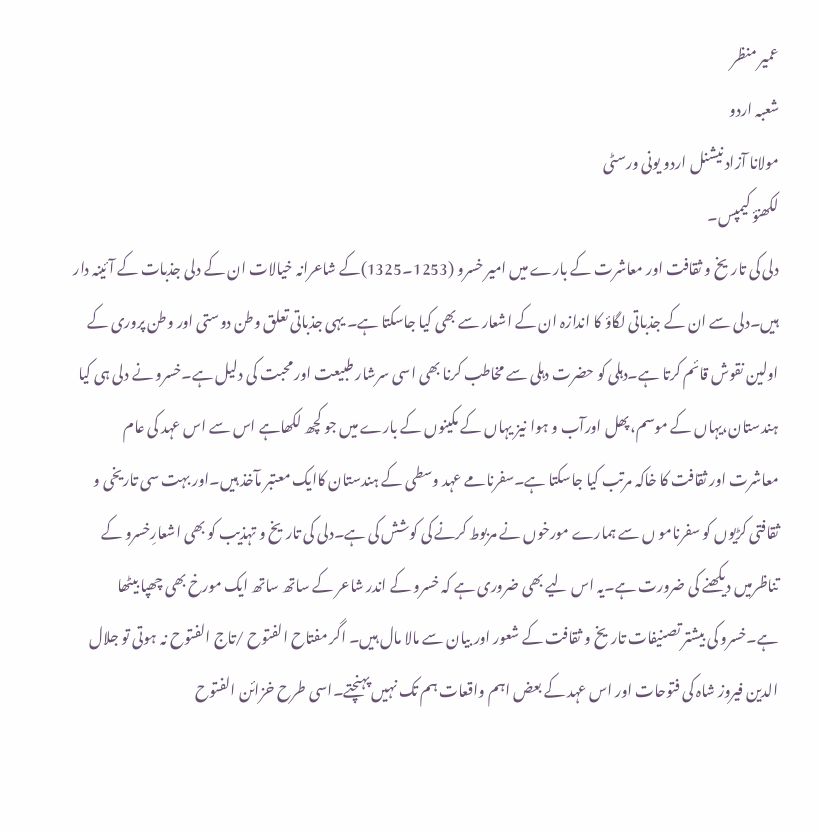عمیر منظر
شعبہ اردو
مولانا آزاد نیشنل اردو یونی ورسٹی
لکھنؤ کیمپس۔
دلی کی تاریخ و ثقافت اور معاشرت کے بارے میں امیر خسرو (1253۔1325)کے شاعرانہ خیالات ان کے دلی جذبات کے آئینہ دار ہیں۔دلی سے ان کے جذباتی لگاؤ کا اندازہ ان کے اشعار سے بھی کیا جاسکتا ہے۔ یہی جذباتی تعلق وطن دوستی اور وطن پروری کے اولین نقوش قائم کرتا ہے۔دہلی کو حضرت دہلی سے مخاطب کرنا بھی اسی سرشار طبیعت اور محبت کی دلیل ہے۔خسرو نے دلی ہی کیا ہندستان،یہاں کے موسم،پھل اورآب و ہوا نیز یہاں کے مکینوں کے بارے میں جو کچھ لکھاہے اس سے اس عہد کی عام معاشرت اور ثقافت کا خاکہ مرتب کیا جاسکتا ہے۔سفرنامے عہد وسطی کے ہندستان کاایک معتبر مآخذ ہیں۔اور بہت سی تاریخی و ثقافتی کڑیوں کو سفرنامو ں سے ہمارے مورخوں نے مربوط کرنے کی کوشش کی ہے۔دلی کی تاریخ و تہذیب کو بھی اشعارِخسرو کے تناظرمیں دیکھنے کی ضرورت ہے۔یہ اس لیے بھی ضروری ہے کہ خسرو کے اندر شاعر کے ساتھ ساتھ ایک مورخ بھی چھپا بیٹھا ہے۔خسرو کی بیشتر تصنیفات تاریخ و ثقافت کے شعور اور بیان سے مالا مال ہیں۔ اگر مفتاح الفتوح /تاج الفتوح نہ ہوتی تو جلال الدین فیروز شاہ کی فتوحات اور اس عہد کے بعض اہم واقعات ہم تک نہیں پہنچتے۔اسی طرح خزائن الفتوح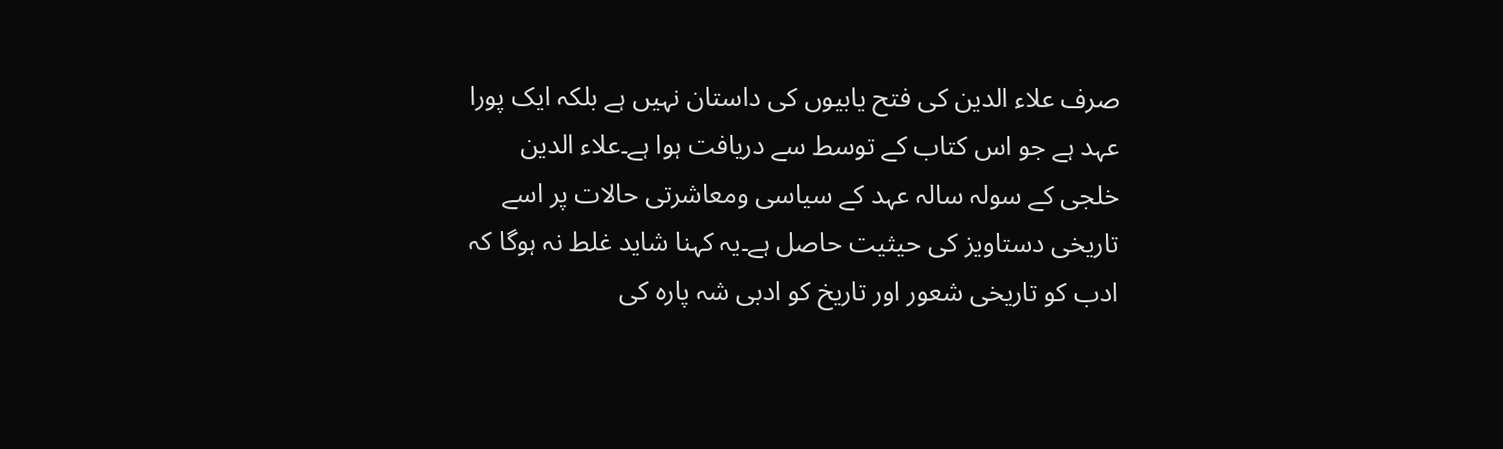صرف علاء الدین کی فتح یابیوں کی داستان نہیں ہے بلکہ ایک پورا عہد ہے جو اس کتاب کے توسط سے دریافت ہوا ہے۔علاء الدین خلجی کے سولہ سالہ عہد کے سیاسی ومعاشرتی حالات پر اسے تاریخی دستاویز کی حیثیت حاصل ہے۔یہ کہنا شاید غلط نہ ہوگا کہ ادب کو تاریخی شعور اور تاریخ کو ادبی شہ پارہ کی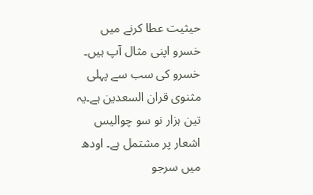حیثیت عطا کرنے میں خسرو اپنی مثال آپ ہیں۔
خسرو کی سب سے پہلی مثنوی قران السعدین ہے۔یہ تین ہزار نو سو چوالیس اشعار پر مشتمل ہے۔ اودھ میں سرجو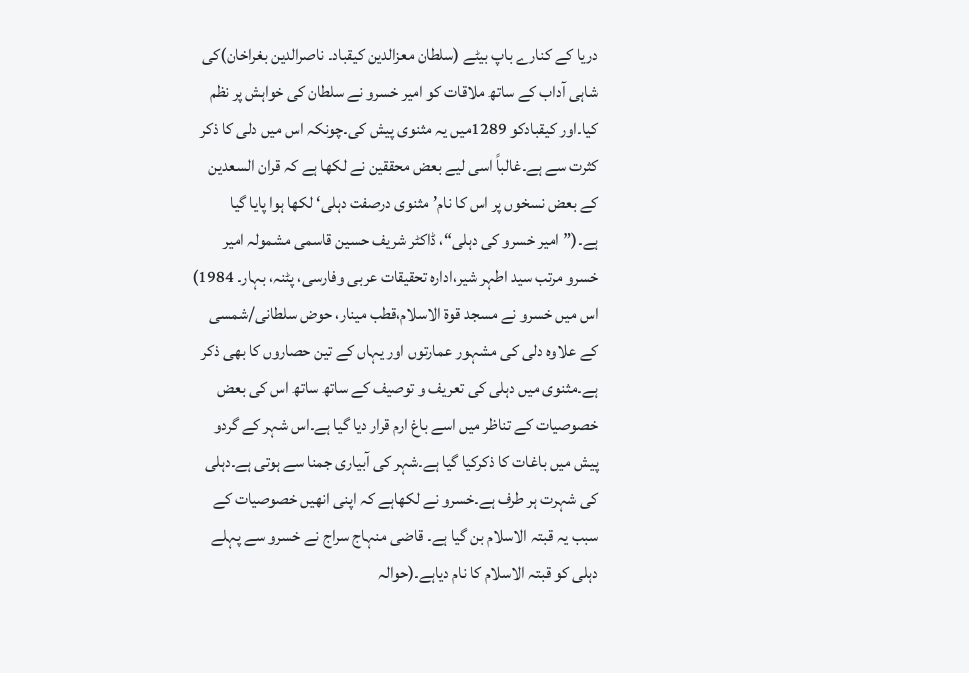دریا کے کنارے باپ بیٹے (سلطان معزالدین کیقباد۔ ناصرالدین بغراخان)کی شاہی آداب کے ساتھ ملاقات کو امیر خسرو نے سلطان کی خواہش پر نظم کیا۔اور کیقبادکو 1289میں یہ مثنوی پیش کی۔چونکہ اس میں دلی کا ذکر کثرت سے ہے۔غالباً اسی لیے بعض محققین نے لکھا ہے کہ قران السعدین کے بعض نسخوں پر اس کا نام’مثنوی درصفت دہلی‘ لکھا ہوا پایا گیا ہے۔(”امیر خسرو کی دہلی“، ڈاکٹر شریف حسین قاسمی مشمولہ امیر خسرو مرتب سید اطہر شیر،ادارہ تحقیقات عربی وفارسی، پٹنہ، بہار۔ 1984)
اس میں خسرو نے مسجد قوۃ الاسلام،قطب مینار، حوض سلطانی/شمسی کے علاوہ دلی کی مشہور عمارتوں اور یہاں کے تین حصاروں کا بھی ذکر ہے۔مثنوی میں دہلی کی تعریف و توصیف کے ساتھ ساتھ اس کی بعض خصوصیات کے تناظر میں اسے باغ ارم قرار دیا گیا ہے۔اس شہر کے گردو پیش میں باغات کا ذکرکیا گیا ہے۔شہر کی آبیاری جمنا سے ہوتی ہے۔دہلی کی شہرت ہر طرف ہے۔خسرو نے لکھاہے کہ اپنی انھیں خصوصیات کے سبب یہ قبتہ الاسلام بن گیا ہے۔ قاضی منہاج سراج نے خسرو سے پہلے دہلی کو قبتہ الاسلام کا نام دیاہے۔(حوالہ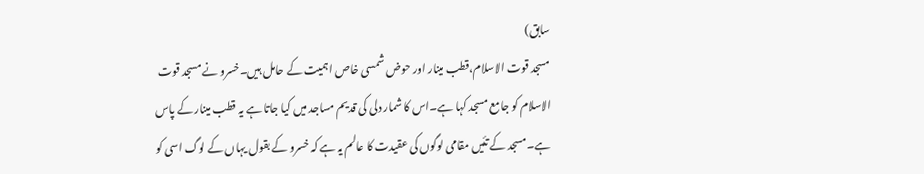سابق)
مسجد قوت الاسلام،قطب مینار اور حوض شمسی خاص اہمیت کے حامل ہیں۔خسرو نے مسجد قوت الاسلام کو جامع مسجد کہا ہے۔اس کا شمار دلی کی قدیم مساجد میں کیا جاتا ہے یہ قطب مینار کے پاس ہے۔مسجد کے تئیں مقامی لوگوں کی عقیدت کا عالم یہ ہے کہ خسرو کے بقول یہاں کے لوگ اسی کو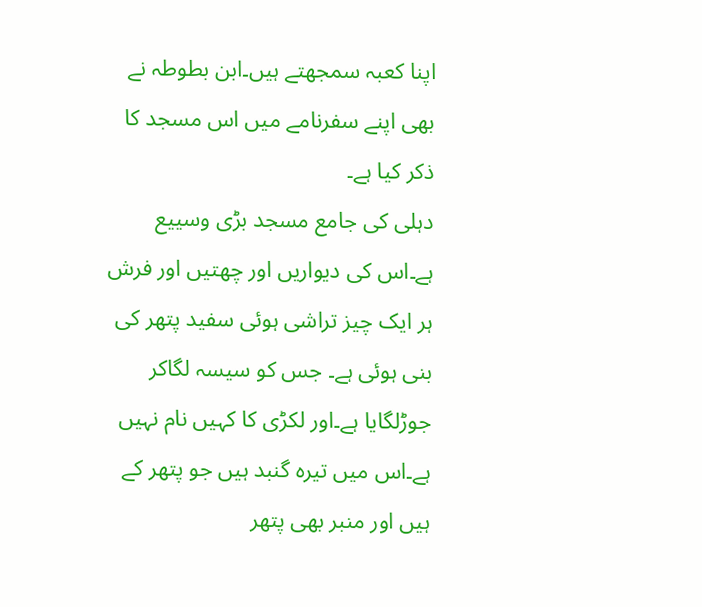اپنا کعبہ سمجھتے ہیں۔ابن بطوطہ نے بھی اپنے سفرنامے میں اس مسجد کا ذکر کیا ہے۔
دہلی کی جامع مسجد بڑی وسییع ہے۔اس کی دیواریں اور چھتیں اور فرش ہر ایک چیز تراشی ہوئی سفید پتھر کی بنی ہوئی ہے۔ جس کو سیسہ لگاکر جوڑلگایا ہے۔اور لکڑی کا کہیں نام نہیں ہے۔اس میں تیرہ گنبد ہیں جو پتھر کے ہیں اور منبر بھی پتھر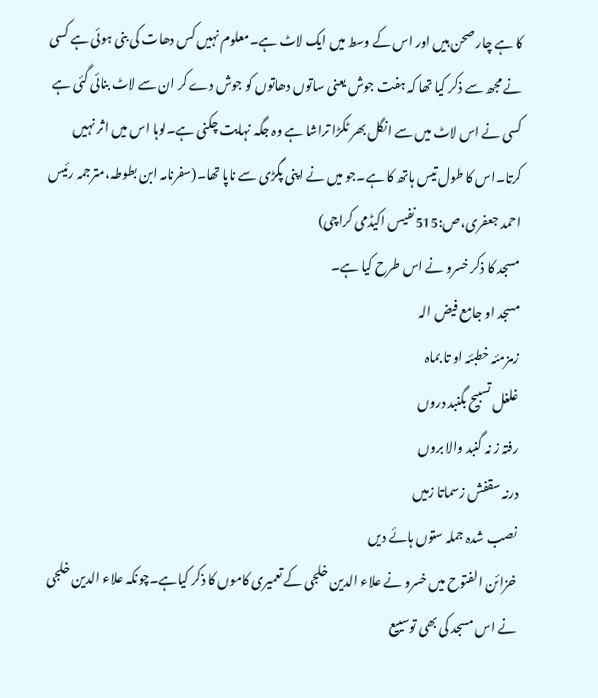کا ہے چار صحن ہیں اور اس کے وسط میں ایک لاٹ ہے۔معلوم نہیں کس دھات کی بنی ہوئی ہے کسی نے مجھ سے ذکر کیا تھا کہ ہفت جوش یعنی ساتوں دھاتوں کو جوش دے کر ان سے لاٹ بنائی گئی ہے کسی نے اس لاٹ میں سے انگل بھر ٹکڑا تراشا ہے وہ جگہ نہایت چکنی ہے۔لوہا اس میں اثر نہیں کرتا۔اس کا طول تیس ہاتھ کا ہے۔جو میں نے اپنی پگڑی سے ناپا تھا۔(سفرنامہ ابن بطوطہ،مترجمہ رئیس احمد جعفری،ص:515نفیس اکیڈمی کراچی)
مسجد کا ذکر خسرو نے اس طرح کیا ہے۔
مسجد او جامع فیض الہ
زمزمئہ خطبئہ او تا بماہ
غلغل تسبیح بگنبد دروں
رفتہ ز نہ گنبد والا بروں
درنہ سقفش زسماتا زمیں
نصب شدہ جملہ ستوں ہائے دیں
خزائن الفتوح میں خسرو نے علاء الدین خلجی کے تعمیری کاموں کا ذکر کیاہے۔چونکہ علاء الدین خلجی نے اس مسجد کی بھی توسییع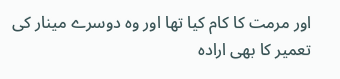اور مرمت کا کام کیا تھا اور وہ دوسرے مینار کی تعمیر کا بھی ارادہ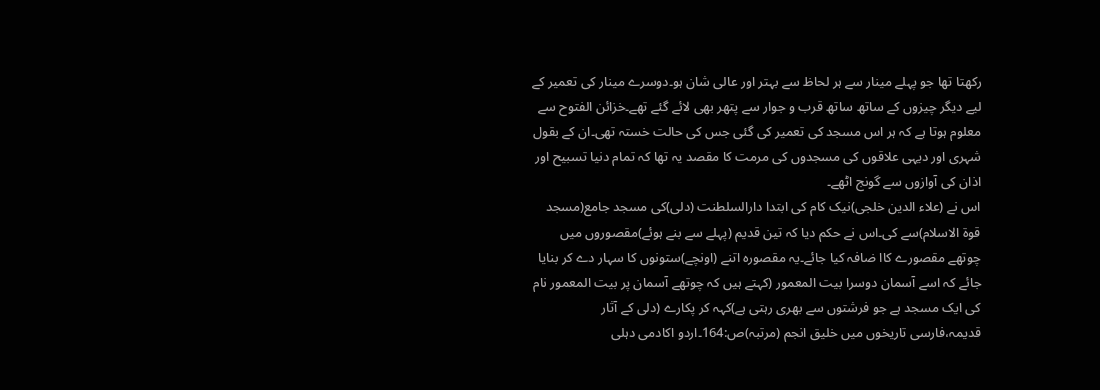رکھتا تھا جو پہلے مینار سے ہر لحاظ سے بہتر اور عالی شان ہو۔دوسرے مینار کی تعمیر کے لیے دیگر چیزوں کے ساتھ ساتھ قرب و جوار سے پتھر بھی لائے گئے تھے۔خزائن الفتوح سے معلوم ہوتا ہے کہ ہر اس مسجد کی تعمیر کی گئی جس کی حالت خستہ تھی۔ان کے بقول شہری اور دیہی علاقوں کی مسجدوں کی مرمت کا مقصد یہ تھا کہ تمام دنیا تسبیح اور اذان کی آوازوں سے گونج اٹھے۔
اس نے (علاء الدین خلجی)نیک کام کی ابتدا دارالسلطنت (دلی)کی مسجد جامع(مسجد قوۃ الاسلام)سے کی۔اس نے حکم دیا کہ تین قدیم (پہلے سے بنے ہوئے)مقصوروں میں چوتھے مقصورے کاا ضافہ کیا جائے۔یہ مقصورہ اتنے (اونچے)ستونوں کا سہار دے کر بنایا جائے کہ اسے آسمان دوسرا بیت المعمور (کہتے ہیں کہ چوتھے آسمان پر بیت المعمور نام کی ایک مسجد ہے جو فرشتوں سے بھری رہتی ہے)کہہ کر پکارے (دلی کے آثار قدیمہ،فارسی تاریخوں میں خلیق انجم (مرتبہ)ص:164۔اردو اکادمی دہلی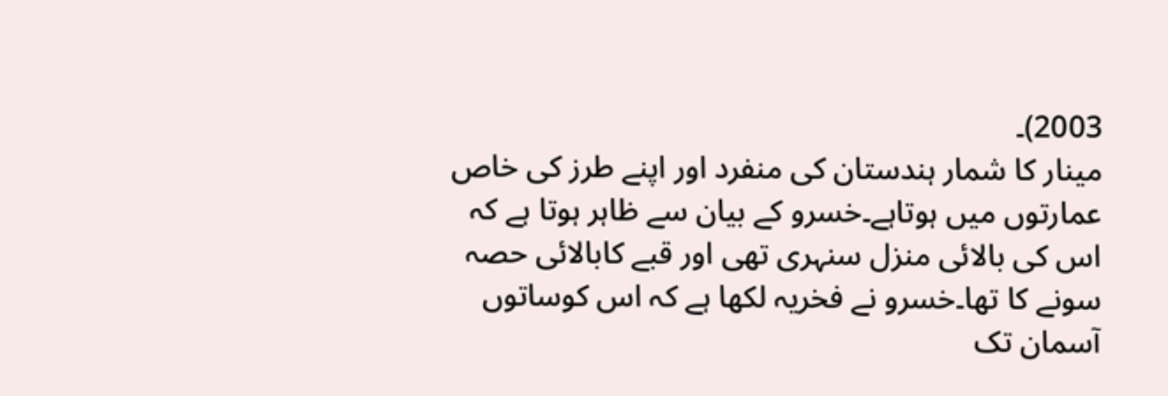2003)۔
مینار کا شمار ہندستان کی منفرد اور اپنے طرز کی خاص عمارتوں میں ہوتاہے۔خسرو کے بیان سے ظاہر ہوتا ہے کہ اس کی بالائی منزل سنہری تھی اور قبے کابالائی حصہ سونے کا تھا۔خسرو نے فخریہ لکھا ہے کہ اس کوساتوں آسمان تک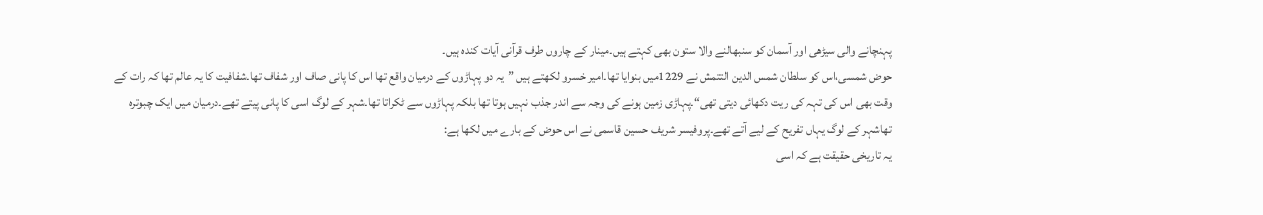پہنچانے والی سیڑھی اور آسمان کو سنبھالنے والا ستون بھی کہتے ہیں۔مینار کے چاروں طرف قرآنی آیات کندہ ہیں۔
حوض شمسی،اس کو سلطان شمس الدین التتمش نے 1229میں بنوایا تھا۔امیر خسرو لکھتے ہیں ”یہ دو پہاڑوں کے درمیان واقع تھا اس کا پانی صاف اور شفاف تھا۔شفافیت کا یہ عالم تھا کہ رات کے وقت بھی اس کی تہہ کی ریت دکھائی دیتی تھی“۔پہاڑی زمین ہونے کی وجہ سے اندر جذب نہیں ہوتا تھا بلکہ پہاڑوں سے ٹکراتا تھا۔شہر کے لوگ اسی کا پانی پیتے تھے۔درمیان میں ایک چبوترہ تھاشہر کے لوگ یہاں تفریح کے لیے آتے تھے۔پروفیسر شریف حسین قاسمی نے اس حوض کے بارے میں لکھا ہے:
یہ تاریخی حقیقت ہے کہ اسی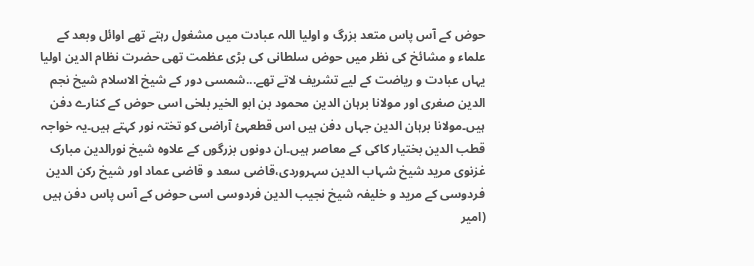حوض کے آس پاس متعد بزرگ و اولیا اللہ عبادت میں مشغول رہتے تھے اوائل وبعد کے علماء و مشائخ کی نظر میں حوض سلطانی کی بڑی عظمت تھی حضرت نظام الدین اولیا یہاں عبادت و ریاضت کے لیے تشریف لاتے تھے...شمسی دور کے شیخ الاسلام شیخ نجم الدین صغری اور مولانا برہان الدین محمود بن ابو الخیر بلخی اسی حوض کے کنارے دفن ہیں۔مولانا برہان الدین جہاں دفن ہیں اس قطعہئ آراضی کو تختہ نور کہتے ہیں۔یہ خواجہ قطب الدین بختیار کاکی کے معاصر ہیں۔ان دونوں بزرگوں کے علاوہ شیخ نورالدین مبارک غزنوی مرید شیخ شہاب الدین سہروردی،قاضی سعد و قاضی عماد اور شیخ رکن الدین فردوسی کے مرید و خلیفہ شیخ نجیب الدین فردوسی اسی حوض کے آس پاس دفن ہیں (امیر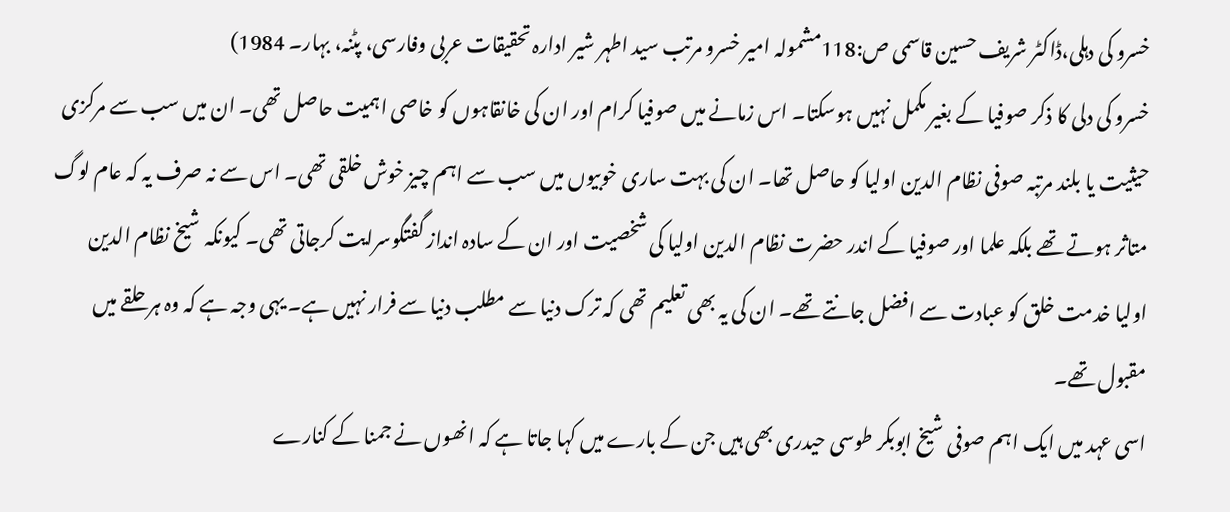خسرو کی دہلی،ڈاکٹر شریف حسین قاسمی ص:118مشمولہ امیر خسرو مرتب سید اطہر شیر ادارہ تحقیقات عربی وفارسی، پٹنہ، بہار۔ 1984)
خسرو کی دلی کا ذکر صوفیا کے بغیر مکمل نہیں ہوسکتا۔ اس زمانے میں صوفیا کرام اور ان کی خانقاہوں کو خاصی اہمیت حاصل تھی۔ ان میں سب سے مرکزی حیثیت یا بلند مرتبہ صوفی نظام الدین اولیا کو حاصل تھا۔ ان کی بہت ساری خوبیوں میں سب سے اہم چیز خوش خلقی تھی۔ اس سے نہ صرف یہ کہ عام لوگ متاثر ہوتے تھے بلکہ علما اور صوفیا کے اندر حضرت نظام الدین اولیا کی شخصیت اور ان کے سادہ انداز گفتگوسرایت کرجاتی تھی۔ کیونکہ شیخ نظام الدین اولیا خدمت خلق کو عبادت سے افضل جانتے تھے۔ ان کی یہ بھی تعلیم تھی کہ ترک دنیا سے مطلب دنیا سے فرار نہیں ہے۔ یہی وجہ ہے کہ وہ ہر حلقے میں مقبول تھے۔
اسی عہد میں ایک اہم صوفی شیخ ابوبکر طوسی حیدری بھی ہیں جن کے بارے میں کہا جاتا ہے کہ انھوں نے جمنا کے کنارے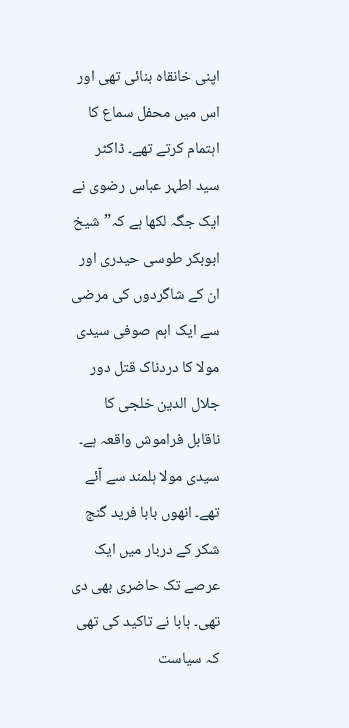اپنی خانقاہ بنائی تھی اور اس میں محفل سماع کا اہتمام کرتے تھے۔ ڈاکٹر سید اطہر عباس رضوی نے ایک جگہ لکھا ہے کہ”شیخ ابوبکر طوسی حیدری اور ان کے شاگردوں کی مرضی سے ایک اہم صوفی سیدی مولا کا دردناک قتل دور جلال الدین خلجی کا ناقابل فراموش واقعہ ہے۔ سیدی مولا ہلمند سے آئے تھے۔ انھوں بابا فرید گنج شکر کے دربار میں ایک عرصے تک حاضری بھی دی تھی۔ بابا نے تاکید کی تھی کہ سیاست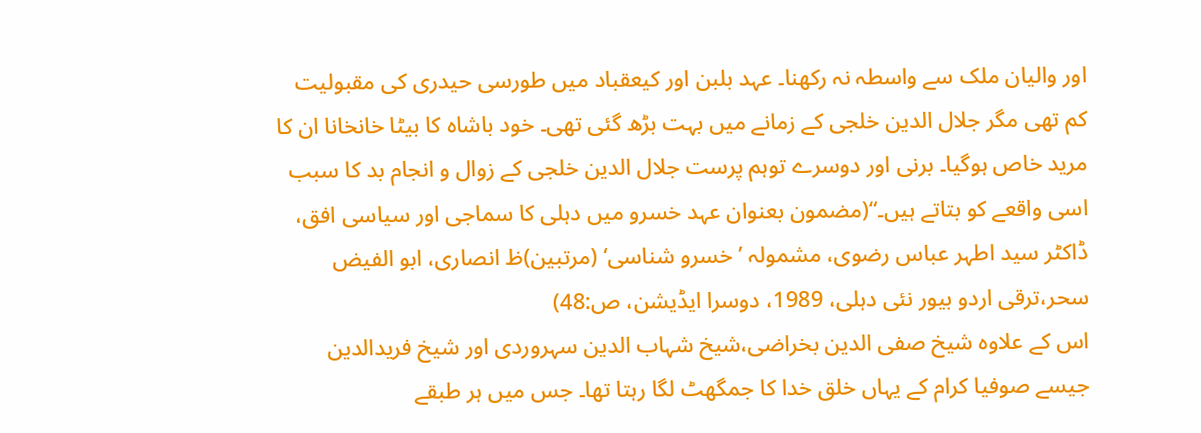اور والیان ملک سے واسطہ نہ رکھنا۔ عہد بلبن اور کیعقباد میں طورسی حیدری کی مقبولیت کم تھی مگر جلال الدین خلجی کے زمانے میں بہت بڑھ گئی تھی۔ خود باشاہ کا بیٹا خانخانا ان کا مرید خاص ہوگیا۔ برنی اور دوسرے توہم پرست جلال الدین خلجی کے زوال و انجام بد کا سبب اسی واقعے کو بتاتے ہیں۔“(مضمون بعنوان عہد خسرو میں دہلی کا سماجی اور سیاسی افق، ڈاکٹر سید اطہر عباس رضوی، مشمولہ ’خسرو شناسی‘ (مرتبین)ظ انصاری، ابو الفیض سحر،ترقی اردو بیور نئی دہلی، 1989، دوسرا ایڈیشن، ص:48)
اس کے علاوہ شیخ صفی الدین بخراضی،شیخ شہاب الدین سہروردی اور شیخ فریدالدین جیسے صوفیا کرام کے یہاں خلق خدا کا جمگھٹ لگا رہتا تھا۔ جس میں ہر طبقے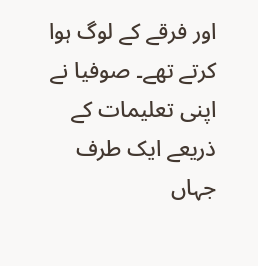اور فرقے کے لوگ ہوا کرتے تھے۔ صوفیا نے اپنی تعلیمات کے ذریعے ایک طرف جہاں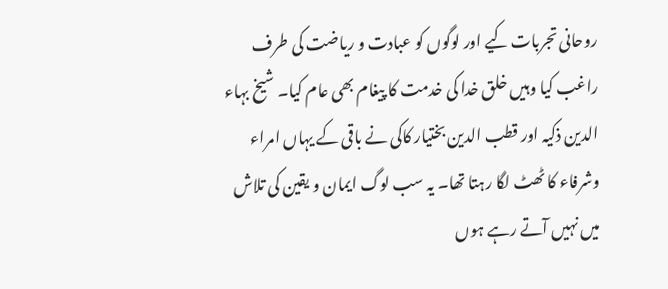روحانی تجربات کیے اور لوگوں کو عبادت و ریاضت کی طرف راغب کیا وہیں خلق خدا کی خدمت کا پیغام بھی عام کیا۔ شیخ بہاء الدین ذکیہ اور قطب الدین بختیار کاکی نے باقی کے یہاں امراء وشرفاء کا ٹھٹ لگا رہتا تھا۔ یہ سب لوگ ایمان و یقین کی تلاش میں نہیں آتے رہے ہوں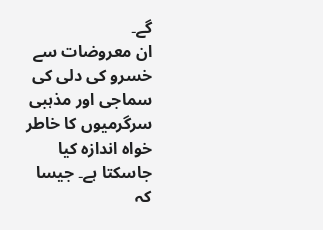گے۔
ان معروضات سے خسرو کی دلی کی سماجی اور مذہبی سرگرمیوں کا خاطر خواہ اندازہ کیا جاسکتا ہے۔ جیسا کہ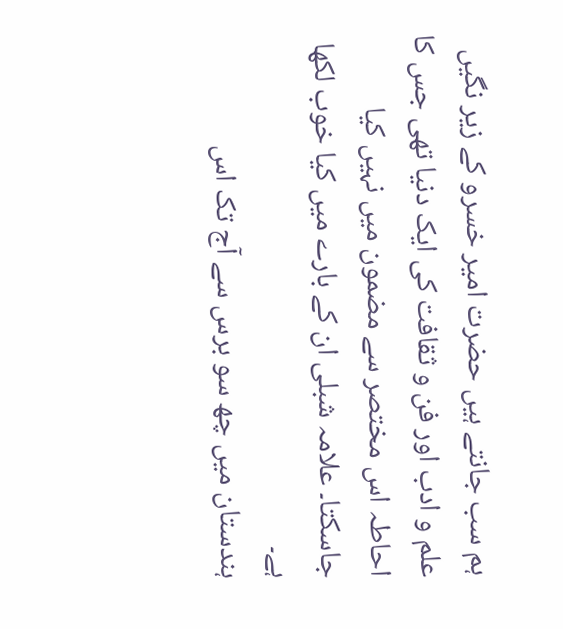ہم سب جانتے ہیں حضرت امیر خسرو کے زیر نگیں علم و ادب اور فن و ثقافت کی ایک دنیا تھی جس کا احاطہ اس مختصر سے مضمون میں نہیں کیا جاسکتا۔ علامہ شبلی ان کے بارے میں کیا خوب لکھا ہے۔
ہندستان میں چھ سو برس سے آج تک اس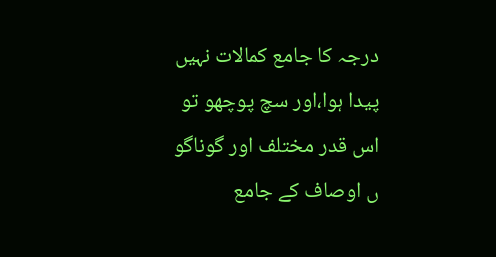درجہ کا جامع کمالات نہیں پیدا ہوا،اور سچ پوچھو تو اس قدر مختلف اور گوناگو ں اوصاف کے جامع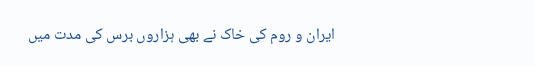ایران و روم کی خاک نے بھی ہزاروں برس کی مدت میں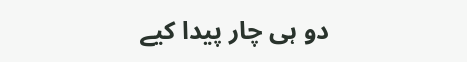دو ہی چار پیدا کیے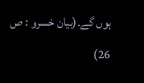ہوں گے۔(بیان خسرو : ص 26)